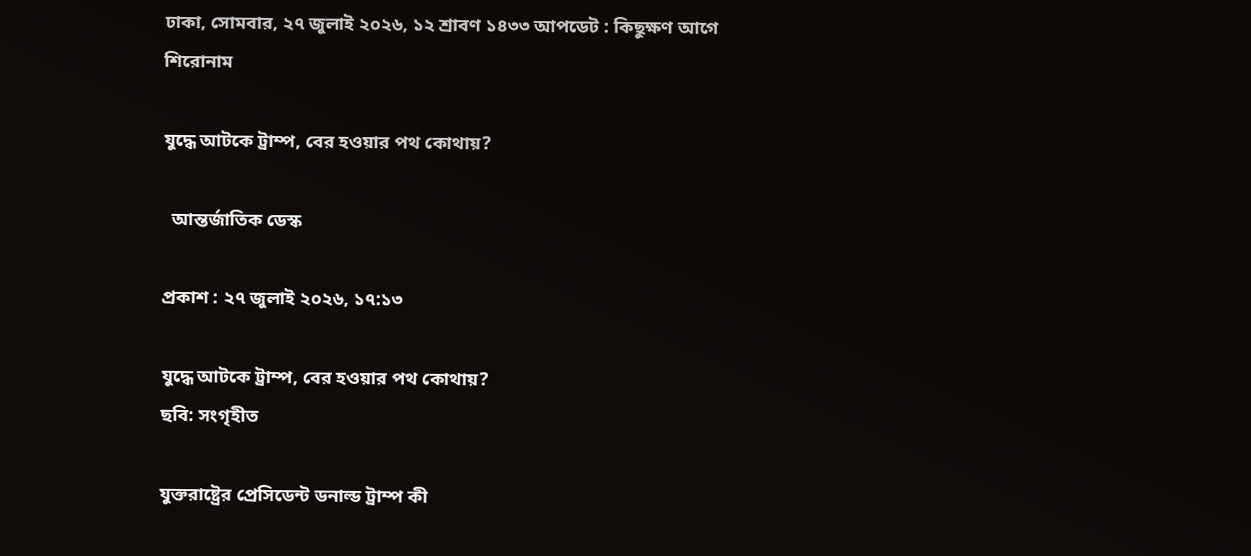ঢাকা, সোমবার, ২৭ জুলাই ২০২৬, ১২ শ্রাবণ ১৪৩৩ আপডেট : কিছুক্ষণ আগে
শিরোনাম

যুদ্ধে আটকে ট্রাম্প, বের হওয়ার পথ কোথায়?

  আন্তর্জাতিক ডেস্ক

প্রকাশ : ২৭ জুলাই ২০২৬, ১৭:১৩

যুদ্ধে আটকে ট্রাম্প, বের হওয়ার পথ কোথায়?
ছবি: সংগৃহীত

যুক্তরাষ্ট্রের প্রেসিডেন্ট ডনাল্ড ট্রাম্প কী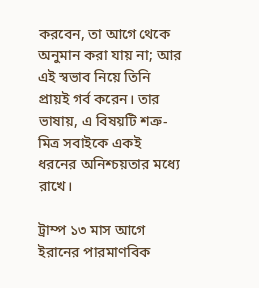করবেন, তা আগে থেকে অনুমান করা যায় না; আর এই স্বভাব নিয়ে তিনি প্রায়ই গর্ব করেন। তার ভাষায়, এ বিষয়টি শত্রু-মিত্র সবাইকে একই ধরনের অনিশ্চয়তার মধ্যে রাখে।

ট্রাম্প ১৩ মাস আগে ইরানের পারমাণবিক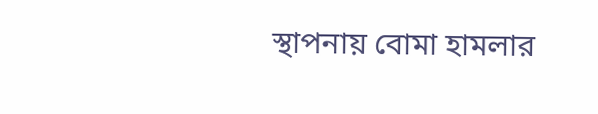স্থাপনায় বোমা হামলার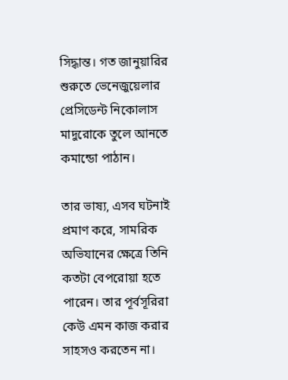সিদ্ধান্ত। গত জানুয়ারির শুরুতে ভেনেজুয়েলার প্রেসিডেন্ট নিকোলাস মাদুরোকে তুলে আনতে কমান্ডো পাঠান।

তার ভাষ্য, এসব ঘটনাই প্রমাণ করে, সামরিক অভিযানের ক্ষেত্রে তিনি কতটা বেপরোয়া হতে পারেন। তার পূর্বসূরিরা কেউ এমন কাজ করার সাহসও করতেন না।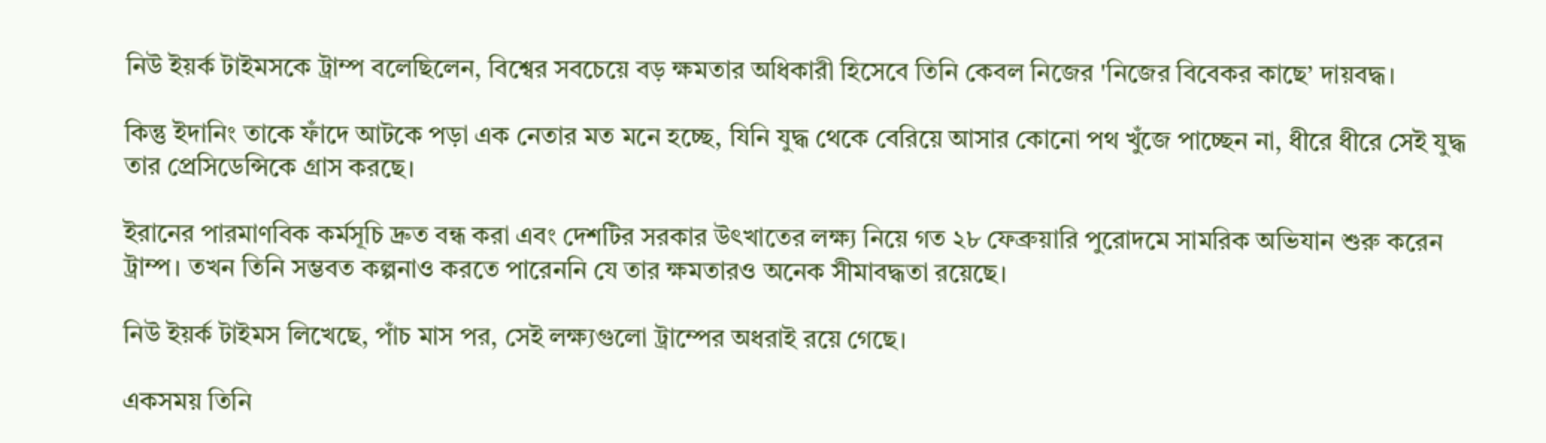নিউ ইয়র্ক টাইমসকে ট্রাম্প বলেছিলেন, বিশ্বের সবচেয়ে বড় ক্ষমতার অধিকারী হিসেবে তিনি কেবল নিজের 'নিজের বিবেকর কাছে’ দায়বদ্ধ।

কিন্তু ইদানিং তাকে ফাঁদে আটকে পড়া এক নেতার মত মনে হচ্ছে, যিনি যুদ্ধ থেকে বেরিয়ে আসার কোনো পথ খুঁজে পাচ্ছেন না, ধীরে ধীরে সেই যুদ্ধ তার প্রেসিডেন্সিকে গ্রাস করছে।

ইরানের পারমাণবিক কর্মসূচি দ্রুত বন্ধ করা এবং দেশটির সরকার উৎখাতের লক্ষ্য নিয়ে গত ২৮ ফেব্রুয়ারি পুরোদমে সামরিক অভিযান শুরু করেন ট্রাম্প। তখন তিনি সম্ভবত কল্পনাও করতে পারেননি যে তার ক্ষমতারও অনেক সীমাবদ্ধতা রয়েছে।

নিউ ইয়র্ক টাইমস লিখেছে, পাঁচ মাস পর, সেই লক্ষ্যগুলো ট্রাম্পের অধরাই রয়ে গেছে।

একসময় তিনি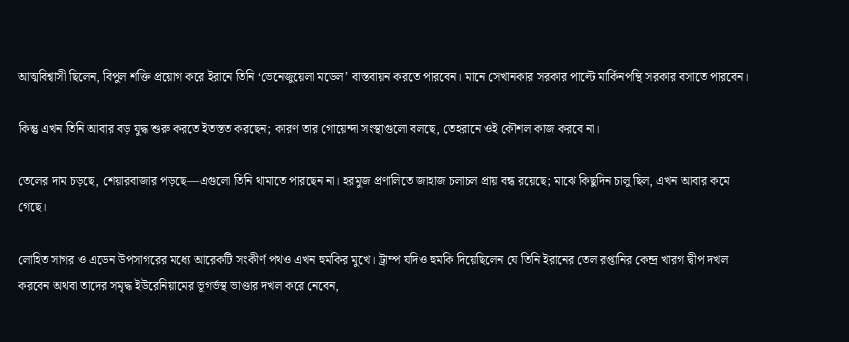আত্মবিশ্বাসী ছিলেন, বিপুল শক্তি প্রয়োগ করে ইরানে তিনি ‘ভেনেজুয়েলা মডেল’ বাস্তবায়ন করতে পারবেন। মানে সেখানকার সরকার পাল্টে মার্কিনপন্থি সরকার বসাতে পারবেন।

কিন্তু এখন তিনি আবার বড় যুদ্ধ শুরু করতে ইতস্তত করছেন; কারণ তার গোয়েন্দা সংস্থাগুলো বলছে, তেহরানে ওই কৌশল কাজ করবে না।

তেলের দাম চড়ছে, শেয়ারবাজার পড়ছে—এগুলো তিনি থামাতে পারছেন না। হরমুজ প্রণালিতে জাহাজ চলাচল প্রায় বন্ধ রয়েছে; মাঝে কিছুদিন চালু ছিল, এখন আবার কমে গেছে।

লোহিত সাগর ও এডেন উপসাগরের মধ্যে আরেকটি সংকীর্ণ পথও এখন হুমকির মুখে। ট্রাম্প যদিও হুমকি দিয়েছিলেন যে তিনি ইরানের তেল রপ্তানির কেন্দ্র খারগ দ্বীপ দখল করবেন অথবা তাদের সমৃদ্ধ ইউরেনিয়ামের ভূগর্ভস্থ ভাণ্ডার দখল করে নেবেন,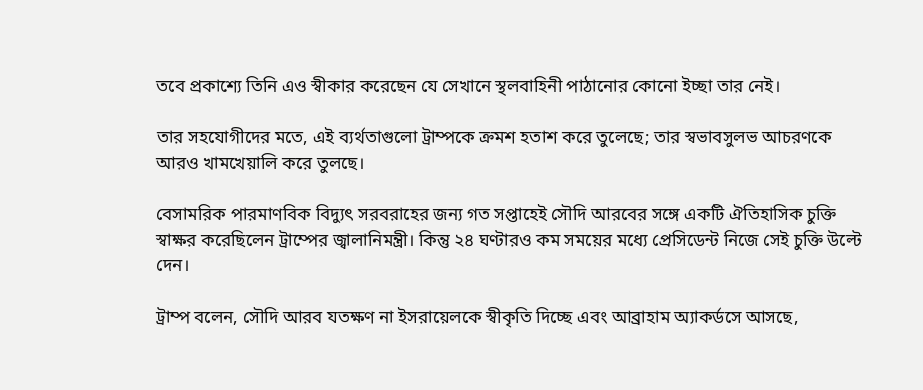তবে প্রকাশ্যে তিনি এও স্বীকার করেছেন যে সেখানে স্থলবাহিনী পাঠানোর কোনো ইচ্ছা তার নেই।

তার সহযোগীদের মতে, এই ব্যর্থতাগুলো ট্রাম্পকে ক্রমশ হতাশ করে তুলেছে; তার স্বভাবসুলভ আচরণকে আরও খামখেয়ালি করে তুলছে।

বেসামরিক পারমাণবিক বিদ্যুৎ সরবরাহের জন্য গত সপ্তাহেই সৌদি আরবের সঙ্গে একটি ঐতিহাসিক চুক্তি স্বাক্ষর করেছিলেন ট্রাম্পের জ্বালানিমন্ত্রী। কিন্তু ২৪ ঘণ্টারও কম সময়ের মধ্যে প্রেসিডেন্ট নিজে সেই চুক্তি উল্টে দেন।

ট্রাম্প বলেন, সৌদি আরব যতক্ষণ না ইসরায়েলকে স্বীকৃতি দিচ্ছে এবং আব্রাহাম অ্যাকর্ডসে আসছে,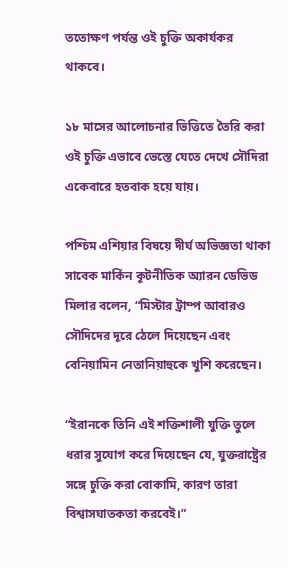ততোক্ষণ পর্যন্ত ওই চুক্তি অকার্যকর থাকবে।

১৮ মাসের আলোচনার ভিত্তিতে তৈরি করা ওই চুক্তি এভাবে ভেস্তে যেতে দেখে সৌদিরা একেবারে হতবাক হয়ে যায়।

পশ্চিম এশিয়ার বিষয়ে দীর্ঘ অভিজ্ঞতা থাকা সাবেক মার্কিন কূটনীতিক অ্যারন ডেভিড মিলার বলেন, “মিস্টার ট্রাম্প আবারও সৌদিদের দূরে ঠেলে দিয়েছেন এবং বেনিয়ামিন নেতানিয়াহুকে খুশি করেছেন।

“ইরানকে তিনি এই শক্তিশালী যুক্তি তুলে ধরার সুযোগ করে দিয়েছেন যে, যুক্তরাষ্ট্রের সঙ্গে চুক্তি করা বোকামি, কারণ তারা বিশ্বাসঘাতকতা করবেই।”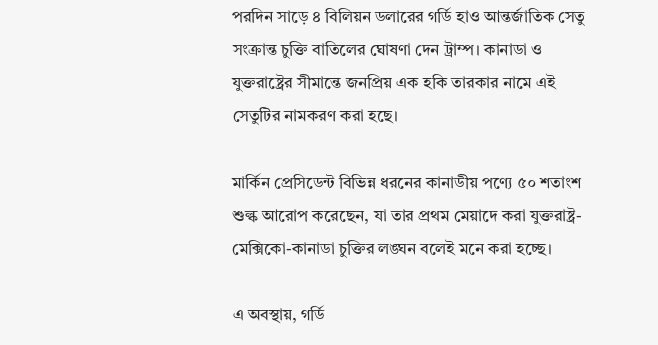পরদিন সাড়ে ৪ বিলিয়ন ডলারের গর্ডি হাও আন্তর্জাতিক সেতু সংক্রান্ত চুক্তি বাতিলের ঘোষণা দেন ট্রাম্প। কানাডা ও যুক্তরাষ্ট্রের সীমান্তে জনপ্রিয় এক হকি তারকার নামে এই সেতুটির নামকরণ করা হছে।

মার্কিন প্রেসিডেন্ট বিভিন্ন ধরনের কানাডীয় পণ্যে ৫০ শতাংশ শুল্ক আরোপ করেছেন, যা তার প্রথম মেয়াদে করা যুক্তরাষ্ট্র-মেক্সিকো-কানাডা চুক্তির লঙ্ঘন বলেই মনে করা হচ্ছে।

এ অবস্থায়, গর্ডি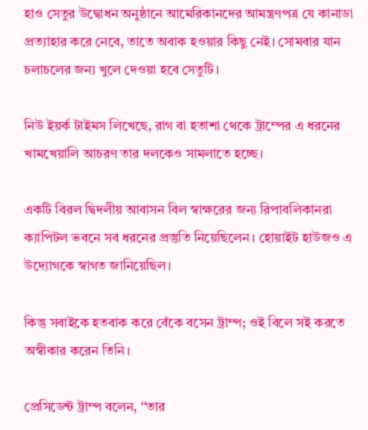হাও সেতুর উদ্বোধন অনুষ্ঠানে আমেরিকানদের আমন্ত্রণপত্র যে কানাডা প্রত্যাহার করে নেবে, তাতে অবাক হওয়ার কিছু নেই। সোমবার যান চলাচলের জন্য খুলে দেওয়া হবে সেতুটি।

নিউ ইয়র্ক টাইমস লিখেছে, রাগ বা হতাশা থেকে ট্রাম্পের এ ধরনের খামখেয়ালি আচরণ তার দলকেও সামলাতে হচ্ছে।

একটি বিরল দ্বিদলীয় আবাসন বিল স্বাক্ষরের জন্য রিপাবলিকানরা ক্যাপিটল ভবনে সব ধরনের প্রস্তুতি নিয়েছিলেন। হোয়াইট হাউজও এ উদ্যোগকে স্বাগত জানিয়েছিল।

কিন্তু সবাইকে হতবাক করে বেঁকে বসেন ট্রাম্প; ওই বিলে সই করতে অস্বীকার করেন তিনি।

প্রেসিডেন্ট ট্রাম্প বলেন, ‘‘তার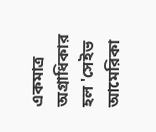একমাত্র অগ্রাধিকার হল 'সেইভ আমেরিকা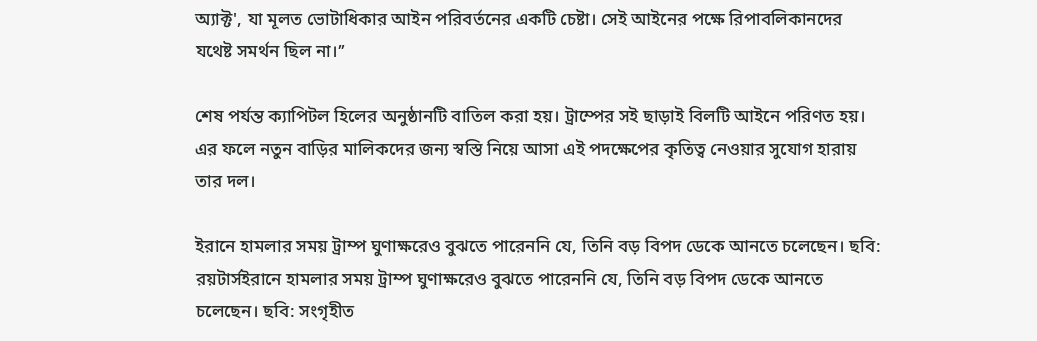অ্যাক্ট', যা মূলত ভোটাধিকার আইন পরিবর্তনের একটি চেষ্টা। সেই আইনের পক্ষে রিপাবলিকানদের যথেষ্ট সমর্থন ছিল না।’’

শেষ পর্যন্ত ক্যাপিটল হিলের অনুষ্ঠানটি বাতিল করা হয়। ট্রাম্পের সই ছাড়াই বিলটি আইনে পরিণত হয়। এর ফলে নতুন বাড়ির মালিকদের জন্য স্বস্তি নিয়ে আসা এই পদক্ষেপের কৃতিত্ব নেওয়ার সুযোগ হারায় তার দল।

ইরানে হামলার সময় ট্রাম্প ঘুণাক্ষরেও বুঝতে পারেননি যে, তিনি বড় বিপদ ডেকে আনতে চলেছেন। ছবি: রয়টার্সইরানে হামলার সময় ট্রাম্প ঘুণাক্ষরেও বুঝতে পারেননি যে, তিনি বড় বিপদ ডেকে আনতে চলেছেন। ছবি: সংগৃহীত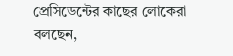প্রেসিডেন্টের কাছের লোকেরা বলছেন,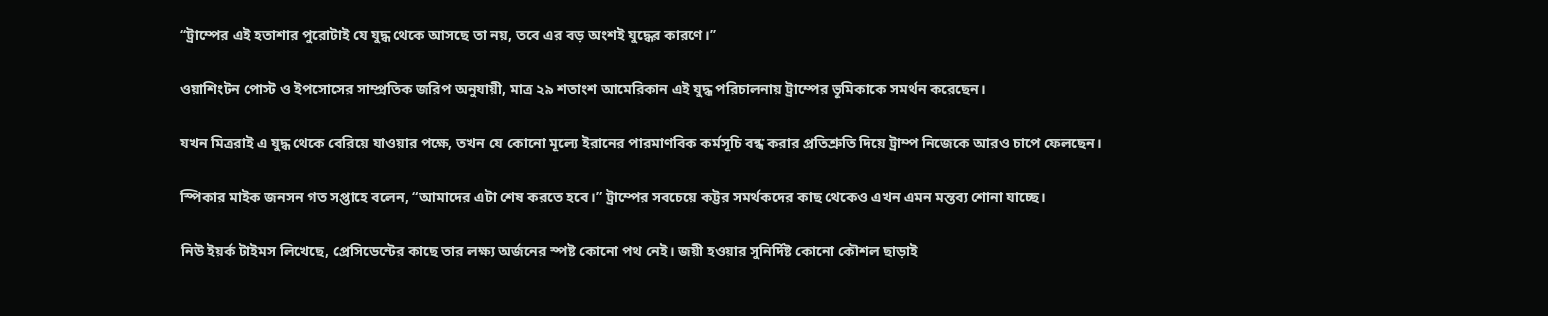‘‘ট্রাম্পের এই হতাশার পুরোটাই যে যুদ্ধ থেকে আসছে তা নয়, তবে এর বড় অংশই যুদ্ধের কারণে।’’

ওয়াশিংটন পোস্ট ও ইপসোসের সাম্প্রতিক জরিপ অনুযায়ী, মাত্র ২৯ শতাংশ আমেরিকান এই যুদ্ধ পরিচালনায় ট্রাম্পের ভূমিকাকে সমর্থন করেছেন।

যখন মিত্ররাই এ যুদ্ধ থেকে বেরিয়ে যাওয়ার পক্ষে, তখন যে কোনো মূল্যে ইরানের পারমাণবিক কর্মসূচি বন্ধ করার প্রতিশ্রুতি দিয়ে ট্রাম্প নিজেকে আরও চাপে ফেলছেন।

স্পিকার মাইক জনসন গত সপ্তাহে বলেন, “আমাদের এটা শেষ করতে হবে।” ট্রাম্পের সবচেয়ে কট্টর সমর্থকদের কাছ থেকেও এখন এমন মন্তব্য শোনা যাচ্ছে।

নিউ ইয়র্ক টাইমস লিখেছে, প্রেসিডেন্টের কাছে তার লক্ষ্য অর্জনের স্পষ্ট কোনো পথ নেই। জয়ী হওয়ার সুনির্দিষ্ট কোনো কৌশল ছাড়াই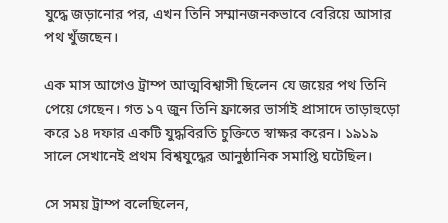যুদ্ধে জড়ানোর পর, এখন তিনি সম্মানজনকভাবে বেরিয়ে আসার পথ খুঁজছেন।

এক মাস আগেও ট্রাম্প আত্মবিশ্বাসী ছিলেন যে জয়ের পথ তিনি পেয়ে গেছেন। গত ১৭ জুন তিনি ফ্রান্সের ভার্সাই প্রাসাদে তাড়াহুড়ো করে ১৪ দফার একটি যুদ্ধবিরতি চুক্তিতে স্বাক্ষর করেন। ১৯১৯ সালে সেখানেই প্রথম বিশ্বযুদ্ধের আনুষ্ঠানিক সমাপ্তি ঘটেছিল।

সে সময় ট্রাম্প বলেছিলেন,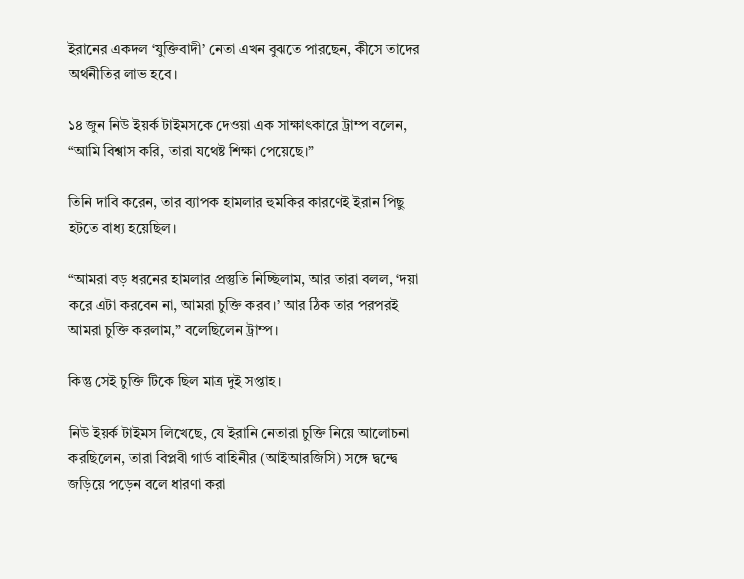ইরানের একদল ‘যুক্তিবাদী’ নেতা এখন বুঝতে পারছেন, কীসে তাদের অর্থনীতির লাভ হবে।

১৪ জুন নিউ ইয়র্ক টাইমসকে দেওয়া এক সাক্ষাৎকারে ট্রাম্প বলেন, “আমি বিশ্বাস করি, তারা যথেষ্ট শিক্ষা পেয়েছে।”

তিনি দাবি করেন, তার ব্যাপক হামলার হুমকির কারণেই ইরান পিছু হটতে বাধ্য হয়েছিল।

“আমরা বড় ধরনের হামলার প্রস্তুতি নিচ্ছিলাম, আর তারা বলল, ‘দয়া করে এটা করবেন না, আমরা চুক্তি করব।’ আর ঠিক তার পরপরই আমরা চুক্তি করলাম,” বলেছিলেন ট্রাম্প।

কিন্তু সেই চুক্তি টিকে ছিল মাত্র দুই সপ্তাহ।

নিউ ইয়র্ক টাইমস লিখেছে, যে ইরানি নেতারা চুক্তি নিয়ে আলোচনা করছিলেন, তারা বিপ্লবী গার্ড বাহিনীর (আইআরজিসি) সঙ্গে দ্বন্দ্বে জড়িয়ে পড়েন বলে ধারণা করা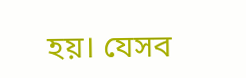হয়। যেসব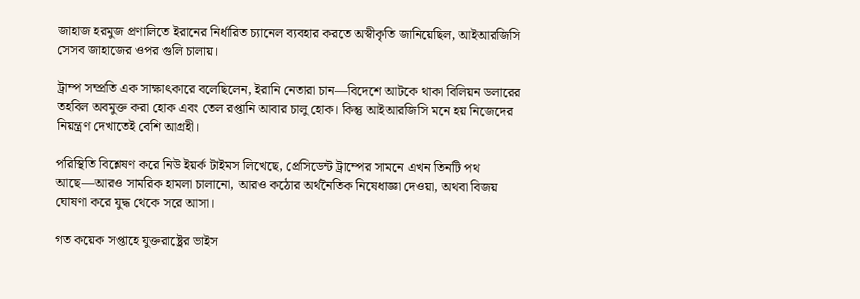জাহাজ হরমুজ প্রণালিতে ইরানের নির্ধারিত চ্যানেল ব্যবহার করতে অস্বীকৃতি জানিয়েছিল, আইআরজিসি সেসব জাহাজের ওপর গুলি চালায়।

ট্রাম্প সম্প্রতি এক সাক্ষাৎকারে বলেছিলেন, ইরানি নেতারা চান—বিদেশে আটকে থাকা বিলিয়ন ডলারের তহবিল অবমুক্ত করা হোক এবং তেল রপ্তানি আবার চালু হোক। কিন্তু আইআরজিসি মনে হয় নিজেদের নিয়ন্ত্রণ দেখাতেই বেশি আগ্রহী।

পরিস্থিতি বিশ্লেষণ করে নিউ ইয়র্ক টাইমস লিখেছে, প্রেসিডেন্ট ট্রাম্পের সামনে এখন তিনটি পথ আছে—আরও সামরিক হামলা চালানো, আরও কঠোর অর্থনৈতিক নিষেধাজ্ঞা দেওয়া, অথবা বিজয় ঘোষণা করে যুদ্ধ থেকে সরে আসা।

গত কয়েক সপ্তাহে যুক্তরাষ্ট্রের ভাইস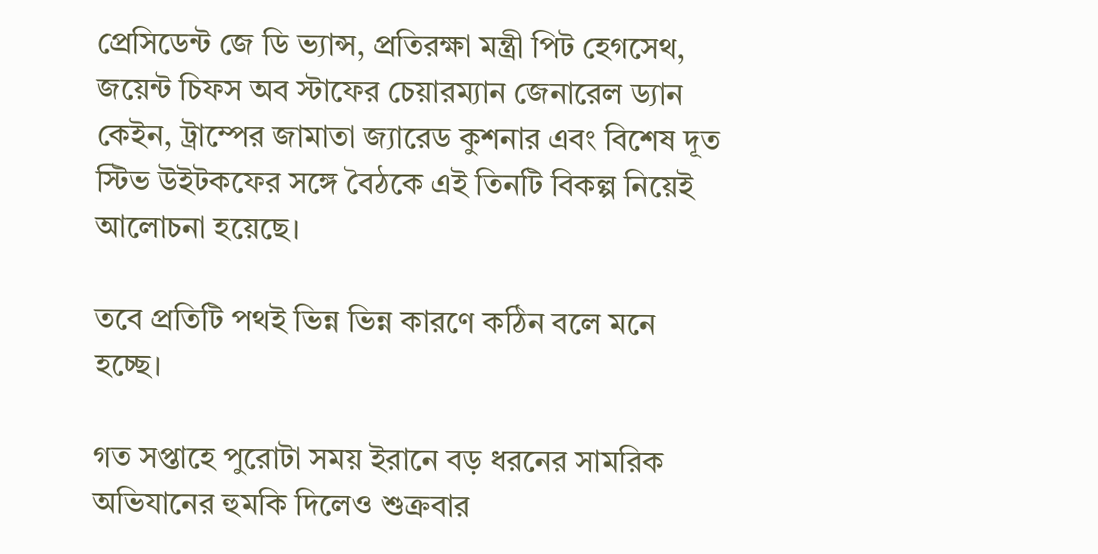প্রেসিডেন্ট জে ডি ভ্যান্স, প্রতিরক্ষা মন্ত্রী পিট হেগসেথ, জয়েন্ট চিফস অব স্টাফের চেয়ারম্যান জেনারেল ড্যান কেইন, ট্রাম্পের জামাতা জ্যারেড কুশনার এবং বিশেষ দূত স্টিভ উইটকফের সঙ্গে বৈঠকে এই তিনটি বিকল্প নিয়েই আলোচনা হয়েছে।

তবে প্রতিটি পথই ভিন্ন ভিন্ন কারণে কঠিন বলে মনে হচ্ছে।

গত সপ্তাহে পুরোটা সময় ইরানে বড় ধরনের সামরিক অভিযানের হুমকি দিলেও শুক্রবার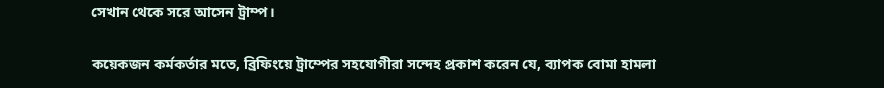সেখান থেকে সরে আসেন ট্রাম্প।

কয়েকজন কর্মকর্তার মতে, ব্রিফিংয়ে ট্রাম্পের সহযোগীরা সন্দেহ প্রকাশ করেন যে, ব্যাপক বোমা হামলা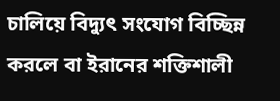চালিয়ে বিদ্যুৎ সংযোগ বিচ্ছিন্ন করলে বা ইরানের শক্তিশালী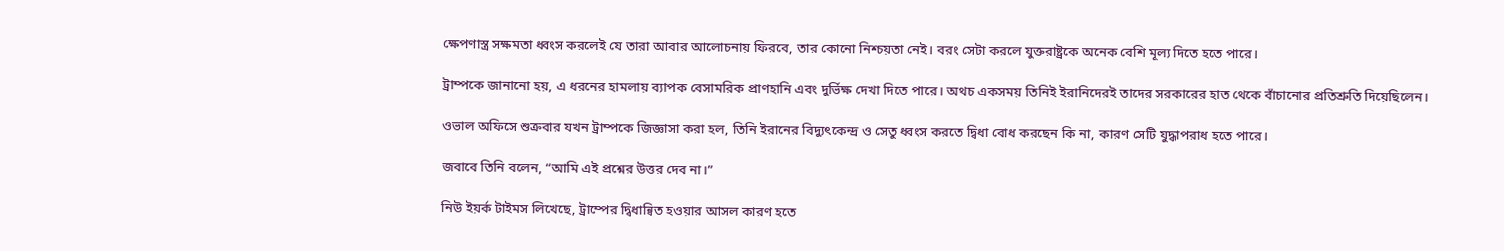ক্ষেপণাস্ত্র সক্ষমতা ধ্বংস করলেই যে তারা আবার আলোচনায় ফিরবে, তার কোনো নিশ্চয়তা নেই। বরং সেটা করলে যুক্তরাষ্ট্রকে অনেক বেশি মূল্য দিতে হতে পারে।

ট্রাম্পকে জানানো হয়, এ ধরনের হামলায় ব্যাপক বেসামরিক প্রাণহানি এবং দুর্ভিক্ষ দেখা দিতে পারে। অথচ একসময় তিনিই ইরানিদেরই তাদের সরকারের হাত থেকে বাঁচানোর প্রতিশ্রুতি দিয়েছিলেন।

ওভাল অফিসে শুক্রবার যখন ট্রাম্পকে জিজ্ঞাসা করা হল, তিনি ইরানের বিদ্যুৎকেন্দ্র ও সেতু ধ্বংস করতে দ্বিধা বোধ করছেন কি না, কারণ সেটি যুদ্ধাপরাধ হতে পারে।

জবাবে তিনি বলেন, “আমি এই প্রশ্নের উত্তর দেব না।”

নিউ ইয়র্ক টাইমস লিখেছে, ট্রাম্পের দ্বিধান্বিত হওয়ার আসল কারণ হতে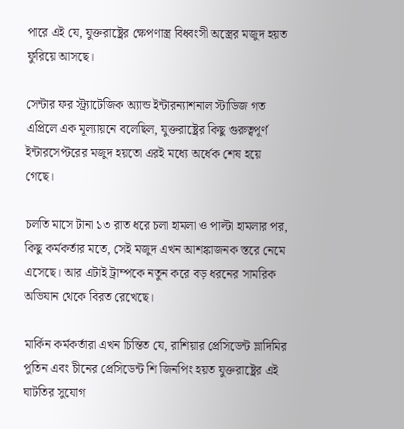পারে এই যে, যুক্তরাষ্ট্রের ক্ষেপণাস্ত্র বিধ্বংসী অস্ত্রের মজুদ হয়ত ফুরিয়ে আসছে।

সেন্টার ফর স্ট্র্যাটেজিক অ্যান্ড ইন্টারন্যাশনাল স্টাডিজ গত এপ্রিলে এক মূল্যায়নে বলেছিল, যুক্তরাষ্ট্রের কিছু গুরুত্বপূর্ণ ইন্টারসেপ্টরের মজুদ হয়তো এরই মধ্যে অর্ধেক শেষ হয়ে গেছে।

চলতি মাসে টানা ১৩ রাত ধরে চলা হামলা ও পাল্টা হামলার পর, কিছু কর্মকর্তার মতে, সেই মজুদ এখন আশঙ্কাজনক স্তরে নেমে এসেছে। আর এটাই ট্রাম্পকে নতুন করে বড় ধরনের সামরিক অভিযান থেকে বিরত রেখেছে।

মার্কিন কর্মকর্তারা এখন চিন্তিত যে, রাশিয়ার প্রেসিডেন্ট ভ্লাদিমির পুতিন এবং চীনের প্রেসিডেন্ট শি জিনপিং হয়ত যুক্তরাষ্ট্রের এই ঘাটতির সুযোগ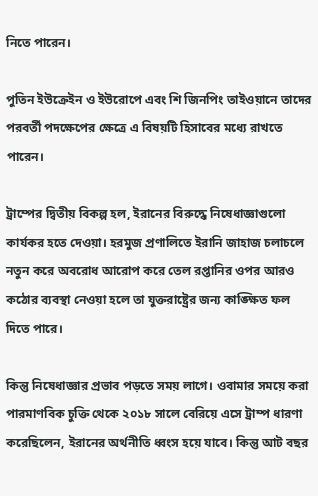নিতে পারেন।

পুতিন ইউক্রেইন ও ইউরোপে এবং শি জিনপিং তাইওয়ানে তাদের পরবর্তী পদক্ষেপের ক্ষেত্রে এ বিষয়টি হিসাবের মধ্যে রাখতে পারেন।

ট্রাম্পের দ্বিতীয় বিকল্প হল, ইরানের বিরুদ্ধে নিষেধাজ্ঞাগুলো কার্যকর হতে দেওয়া। হরমুজ প্রণালিতে ইরানি জাহাজ চলাচলে নতুন করে অবরোধ আরোপ করে তেল রপ্তানির ওপর আরও কঠোর ব্যবস্থা নেওয়া হলে তা যুক্তরাষ্ট্রের জন্য কাঙ্ক্ষিত ফল দিতে পারে।

কিন্তু নিষেধাজ্ঞার প্রভাব পড়তে সময় লাগে। ওবামার সময়ে করা পারমাণবিক চুক্তি থেকে ২০১৮ সালে বেরিয়ে এসে ট্রাম্প ধারণা করেছিলেন, ইরানের অর্থনীতি ধ্বংস হয়ে যাবে। কিন্তু আট বছর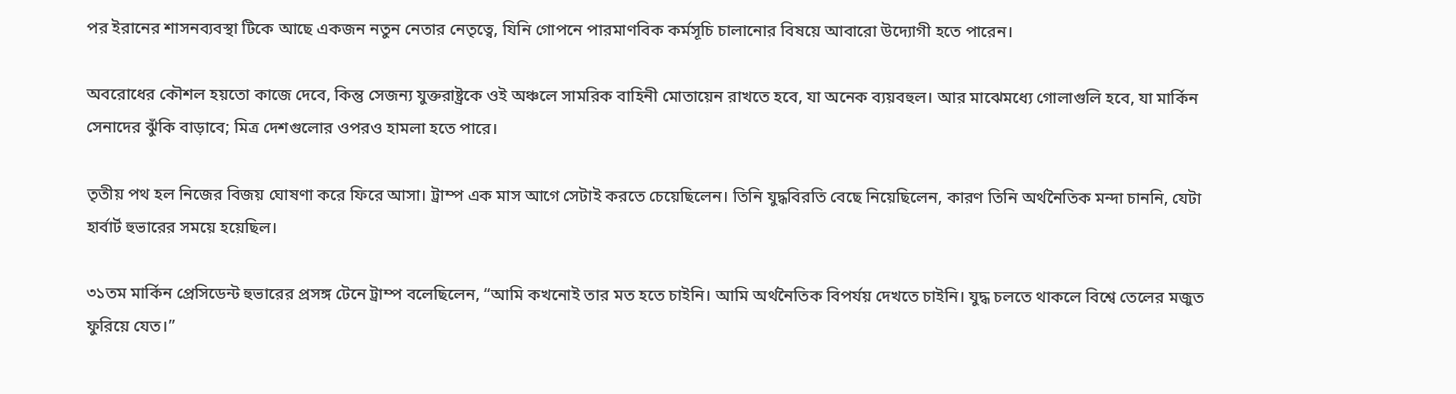পর ইরানের শাসনব্যবস্থা টিকে আছে একজন নতুন নেতার নেতৃত্বে, যিনি গোপনে পারমাণবিক কর্মসূচি চালানোর বিষয়ে আবারো উদ্যোগী হতে পারেন।

অবরোধের কৌশল হয়তো কাজে দেবে, কিন্তু সেজন্য যুক্তরাষ্ট্রকে ওই অঞ্চলে সামরিক বাহিনী মোতায়েন রাখতে হবে, যা অনেক ব্যয়বহুল। আর মাঝেমধ্যে গোলাগুলি হবে, যা মার্কিন সেনাদের ঝুঁকি বাড়াবে; মিত্র দেশগুলোর ওপরও হামলা হতে পারে।

তৃতীয় পথ হল নিজের বিজয় ঘোষণা করে ফিরে আসা। ট্রাম্প এক মাস আগে সেটাই করতে চেয়েছিলেন। তিনি যুদ্ধবিরতি বেছে নিয়েছিলেন, কারণ তিনি অর্থনৈতিক মন্দা চাননি, যেটা হার্বার্ট হুভারের সময়ে হয়েছিল।

৩১তম মার্কিন প্রেসিডেন্ট হুভারের প্রসঙ্গ টেনে ট্রাম্প বলেছিলেন, “আমি কখনোই তার মত হতে চাইনি। আমি অর্থনৈতিক বিপর্যয় দেখতে চাইনি। যুদ্ধ চলতে থাকলে বিশ্বে তেলের মজুত ফুরিয়ে যেত।”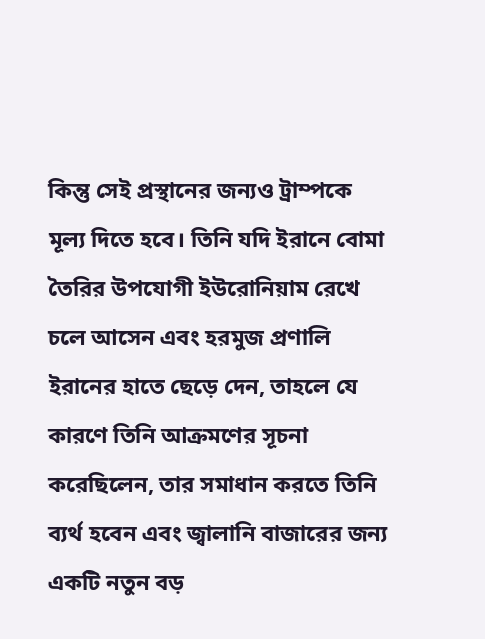কিন্তু সেই প্রস্থানের জন্যও ট্রাম্পকে মূল্য দিতে হবে। তিনি যদি ইরানে বোমা তৈরির উপযোগী ইউরোনিয়াম রেখে চলে আসেন এবং হরমুজ প্রণালি ইরানের হাতে ছেড়ে দেন, তাহলে যে কারণে তিনি আক্রমণের সূচনা করেছিলেন, তার সমাধান করতে তিনি ব্যর্থ হবেন এবং জ্বালানি বাজারের জন্য একটি নতুন বড়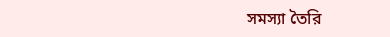সমস্যা তৈরি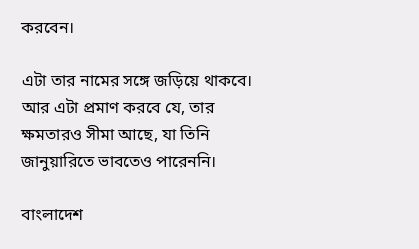করবেন।

এটা তার নামের সঙ্গে জড়িয়ে থাকবে। আর এটা প্রমাণ করবে যে, তার ক্ষমতারও সীমা আছে, যা তিনি জানুয়ারিতে ভাবতেও পারেননি।

বাংলাদেশ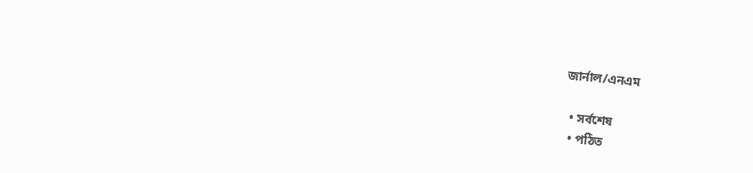জার্নাল/এনএম

  • সর্বশেষ
  • পঠিত